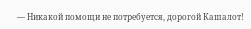— Никакой помощи не потребуется, дорогой Кашалот!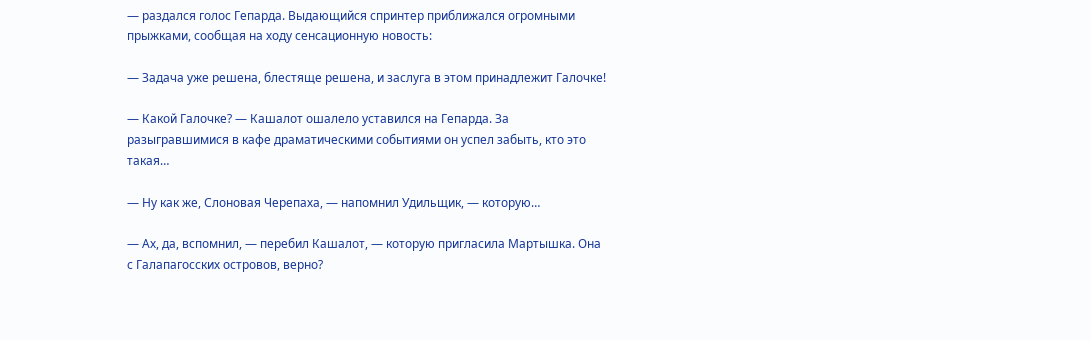— раздался голос Гепарда. Выдающийся спринтер приближался огромными прыжками, сообщая на ходу сенсационную новость:

— Задача уже решена, блестяще решена, и заслуга в этом принадлежит Галочке!

— Какой Галочке? — Кашалот ошалело уставился на Гепарда. За разыгравшимися в кафе драматическими событиями он успел забыть, кто это такая…

— Ну как же, Слоновая Черепаха, — напомнил Удильщик, — которую…

— Ах, да, вспомнил, — перебил Кашалот, — которую пригласила Мартышка. Она с Галапагосских островов, верно?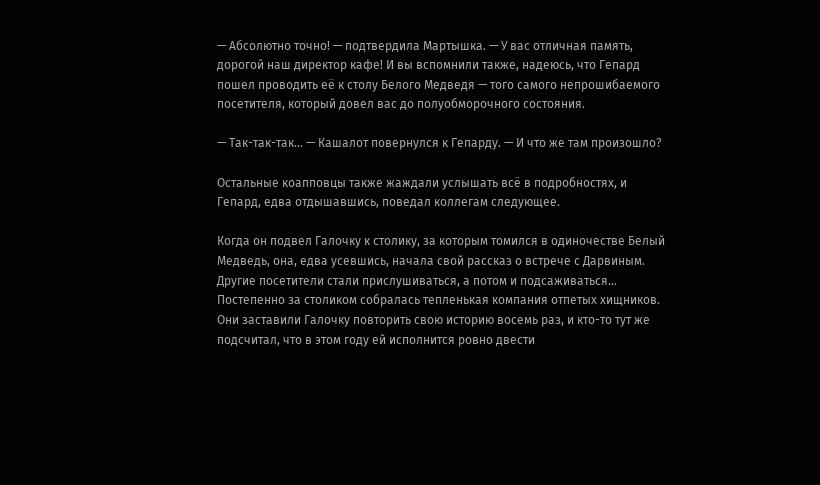— Абсолютно точно! — подтвердила Мартышка. — У вас отличная память, дорогой наш директор кафе! И вы вспомнили также, надеюсь, что Гепард пошел проводить её к столу Белого Медведя — того самого непрошибаемого посетителя, который довел вас до полуобморочного состояния.

— Так-так-так… — Кашалот повернулся к Гепарду. — И что же там произошло?

Остальные коапповцы также жаждали услышать всё в подробностях, и Гепард, едва отдышавшись, поведал коллегам следующее.

Когда он подвел Галочку к столику, за которым томился в одиночестве Белый Медведь, она, едва усевшись, начала свой рассказ о встрече с Дарвиным. Другие посетители стали прислушиваться, а потом и подсаживаться… Постепенно за столиком собралась тепленькая компания отпетых хищников. Они заставили Галочку повторить свою историю восемь раз, и кто-то тут же подсчитал, что в этом году ей исполнится ровно двести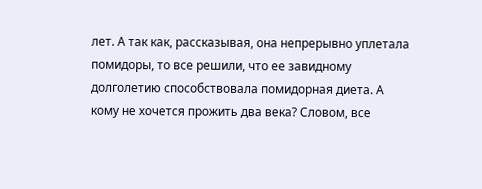лет. А так как, рассказывая, она непрерывно уплетала помидоры, то все решили, что ее завидному долголетию способствовала помидорная диета. А кому не хочется прожить два века? Словом, все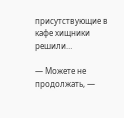присутствующие в кафе хищники решили…

— Можете не продолжать, —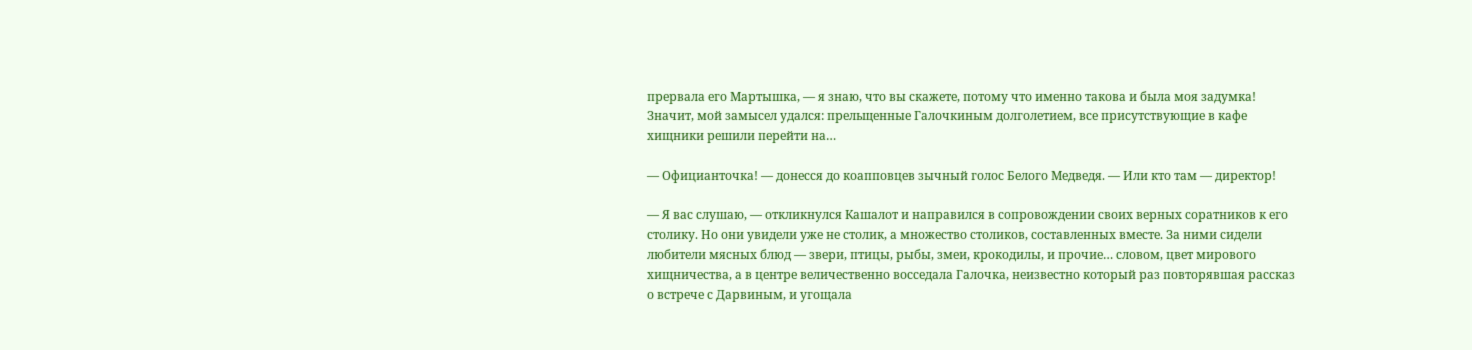прервала его Мартышка, — я знаю, что вы скажете, потому что именно такова и была моя задумка! Значит, мой замысел удался: прельщенные Галочкиным долголетием, все присутствующие в кафе хищники решили перейти на…

— Официанточка! — донесся до коапповцев зычный голос Белого Медведя. — Или кто там — директор!

— Я вас слушаю, — откликнулся Кашалот и направился в сопровождении своих верных соратников к его столику. Но они увидели уже не столик, а множество столиков, составленных вместе. За ними сидели любители мясных блюд — звери, птицы, рыбы, змеи, крокодилы, и прочие… словом, цвет мирового хищничества, а в центре величественно восседала Галочка, неизвестно который раз повторявшая рассказ о встрече с Дарвиным, и угощала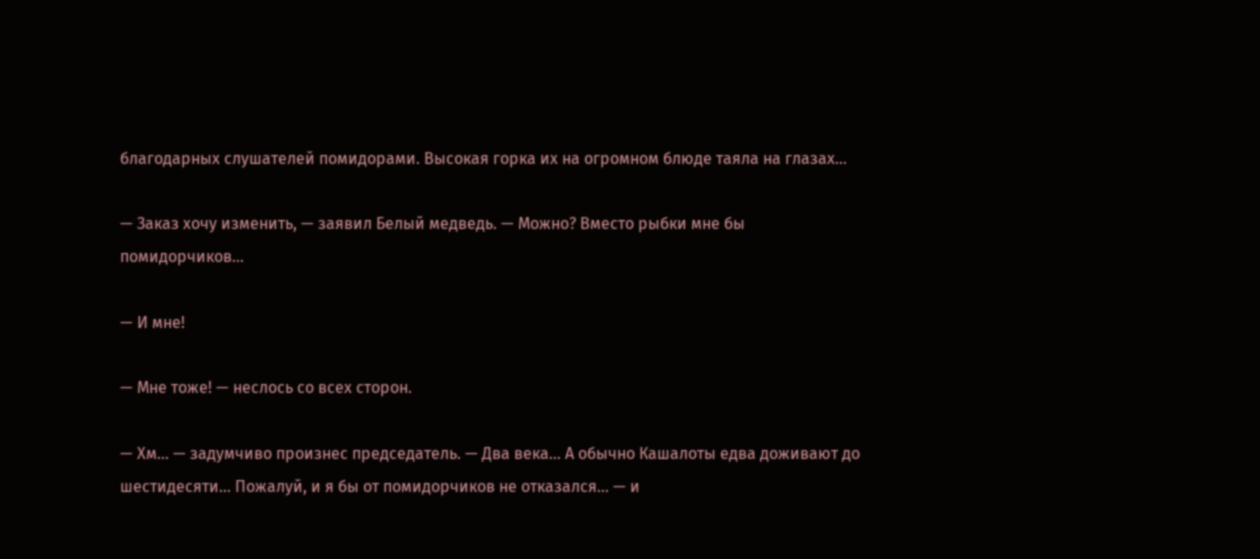благодарных слушателей помидорами. Высокая горка их на огромном блюде таяла на глазах…

— Заказ хочу изменить, — заявил Белый медведь. — Можно? Вместо рыбки мне бы помидорчиков…

— И мне!

— Мне тоже! — неслось со всех сторон.

— Хм… — задумчиво произнес председатель. — Два века… А обычно Кашалоты едва доживают до шестидесяти… Пожалуй, и я бы от помидорчиков не отказался… — и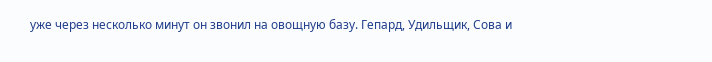уже через несколько минут он звонил на овощную базу. Гепард, Удильщик, Сова и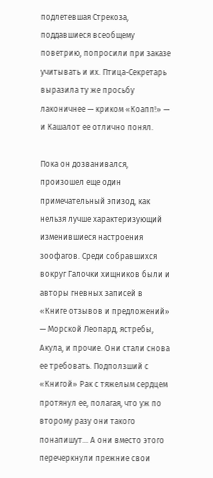подлетевшая Стрекоза, поддавшиеся всеобщему поветрию, попросили при заказе учитывать и их. Птица-Секретарь выразила ту же просьбу лаконичнее — криком «Коапп!» — и Кашалот ее отлично понял.

Пока он дозванивался, произошел еще один примечательный эпизод, как нельзя лучше характеризующий изменившиеся настроения зоофагов. Среди собравшихся вокруг Галочки хищников были и авторы гневных записей в «Книге отзывов и предложений» — Морской Леопард, ястребы, Акула, и прочие. Они стали снова ее требовать. Подползший с «Книгой» Рак с тяжелым сердцем протянул ее, полагая, что уж по второму разу они такого понапишут… А они вместо этого перечеркнули прежние свои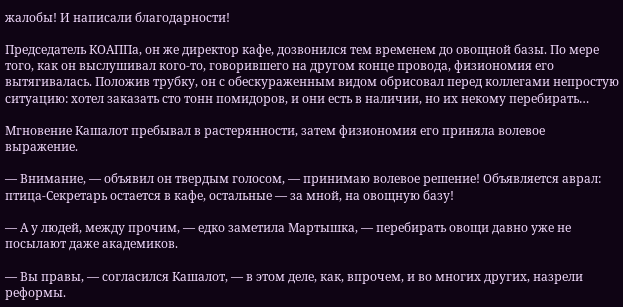жалобы! И написали благодарности!

Председатель КОАППа, он же директор кафе, дозвонился тем временем до овощной базы. По мере того, как он выслушивал кого-то, говорившего на другом конце провода, физиономия его вытягивалась. Положив трубку, он с обескураженным видом обрисовал перед коллегами непростую ситуацию: хотел заказать сто тонн помидоров, и они есть в наличии, но их некому перебирать…

Мгновение Кашалот пребывал в растерянности, затем физиономия его приняла волевое выражение.

— Внимание, — объявил он твердым голосом, — принимаю волевое решение! Объявляется аврал: птица-Секретарь остается в кафе, остальные — за мной, на овощную базу!

— А у людей, между прочим, — едко заметила Мартышка, — перебирать овощи давно уже не посылают даже академиков.

— Вы правы, — согласился Кашалот, — в этом деле, как, впрочем, и во многих других, назрели реформы.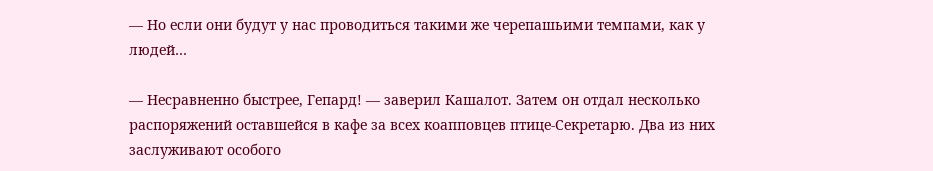— Но если они будут у нас проводиться такими же черепашьими темпами, как у людей…

— Несравненно быстрее, Гепард! — заверил Кашалот. Затем он отдал несколько распоряжений оставшейся в кафе за всех коапповцев птице-Секретарю. Два из них заслуживают особого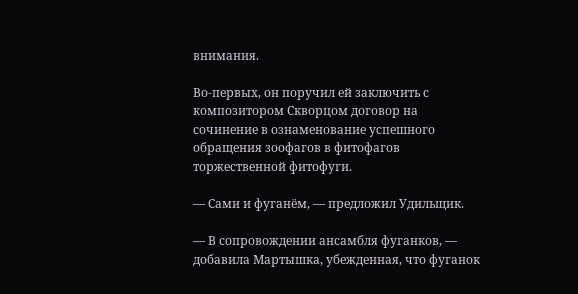внимания.

Во-первых, он поручил ей заключить с композитором Скворцом договор на сочинение в ознаменование успешного обращения зоофагов в фитофагов торжественной фитофуги.

— Сами и фуганём, — предложил Удильщик.

— В сопровождении ансамбля фуганков, — добавила Мартышка, убежденная, что фуганок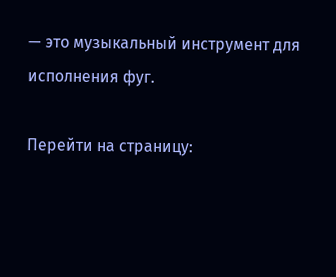— это музыкальный инструмент для исполнения фуг.

Перейти на страницу: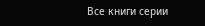Все книги серии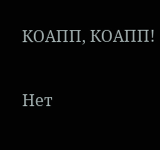КОАПП, КОАПП!

Нет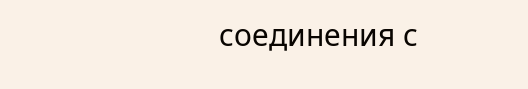соединения с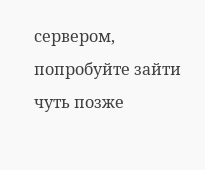сервером, попробуйте зайти чуть позже